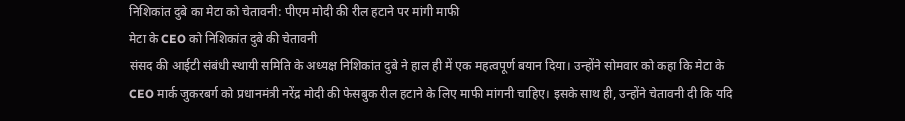निशिकांत दुबे का मेटा को चेतावनी: पीएम मोदी की रील हटाने पर मांगी माफी
मेटा के CEO को निशिकांत दुबे की चेतावनी
संसद की आईटी संबंधी स्थायी समिति के अध्यक्ष निशिकांत दुबे ने हाल ही में एक महत्वपूर्ण बयान दिया। उन्होंने सोमवार को कहा कि मेटा के CEO मार्क जुकरबर्ग को प्रधानमंत्री नरेंद्र मोदी की फेसबुक रील हटाने के लिए माफी मांगनी चाहिए। इसके साथ ही, उन्होंने चेतावनी दी कि यदि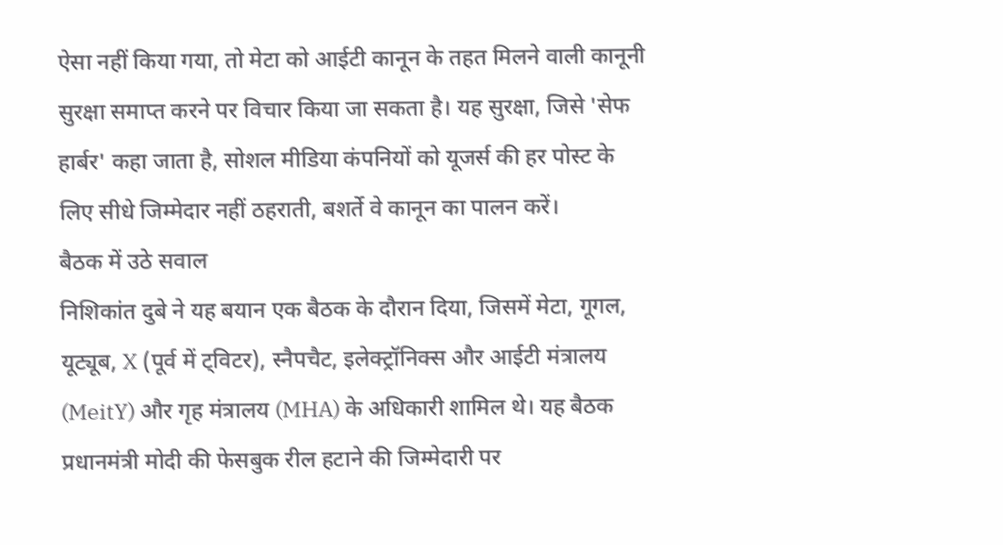ऐसा नहीं किया गया, तो मेटा को आईटी कानून के तहत मिलने वाली कानूनी सुरक्षा समाप्त करने पर विचार किया जा सकता है। यह सुरक्षा, जिसे 'सेफ हार्बर' कहा जाता है, सोशल मीडिया कंपनियों को यूजर्स की हर पोस्ट के लिए सीधे जिम्मेदार नहीं ठहराती, बशर्ते वे कानून का पालन करें।
बैठक में उठे सवाल
निशिकांत दुबे ने यह बयान एक बैठक के दौरान दिया, जिसमें मेटा, गूगल, यूट्यूब, X (पूर्व में ट्विटर), स्नैपचैट, इलेक्ट्रॉनिक्स और आईटी मंत्रालय (MeitY) और गृह मंत्रालय (MHA) के अधिकारी शामिल थे। यह बैठक प्रधानमंत्री मोदी की फेसबुक रील हटाने की जिम्मेदारी पर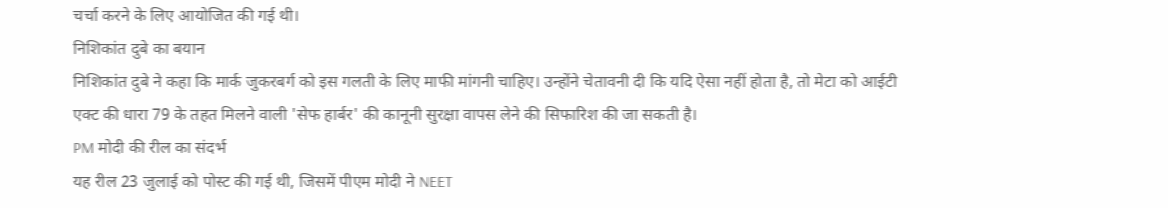चर्चा करने के लिए आयोजित की गई थी।
निशिकांत दुबे का बयान
निशिकांत दुबे ने कहा कि मार्क जुकरबर्ग को इस गलती के लिए माफी मांगनी चाहिए। उन्होंने चेतावनी दी कि यदि ऐसा नहीं होता है, तो मेटा को आईटी एक्ट की धारा 79 के तहत मिलने वाली 'सेफ हार्बर' की कानूनी सुरक्षा वापस लेने की सिफारिश की जा सकती है।
PM मोदी की रील का संदर्भ
यह रील 23 जुलाई को पोस्ट की गई थी, जिसमें पीएम मोदी ने NEET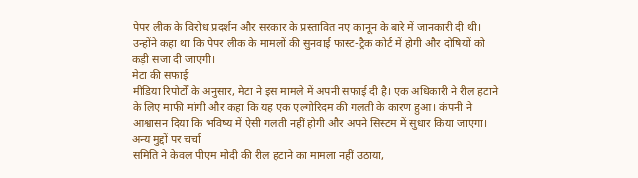पेपर लीक के विरोध प्रदर्शन और सरकार के प्रस्तावित नए कानून के बारे में जानकारी दी थी। उन्होंने कहा था कि पेपर लीक के मामलों की सुनवाई फास्ट-ट्रैक कोर्ट में होगी और दोषियों को कड़ी सजा दी जाएगी।
मेटा की सफाई
मीडिया रिपोर्टों के अनुसार, मेटा ने इस मामले में अपनी सफाई दी है। एक अधिकारी ने रील हटाने के लिए माफी मांगी और कहा कि यह एक एल्गोरिदम की गलती के कारण हुआ। कंपनी ने आश्वासन दिया कि भविष्य में ऐसी गलती नहीं होगी और अपने सिस्टम में सुधार किया जाएगा।
अन्य मुद्दों पर चर्चा
समिति ने केवल पीएम मोदी की रील हटाने का मामला नहीं उठाया,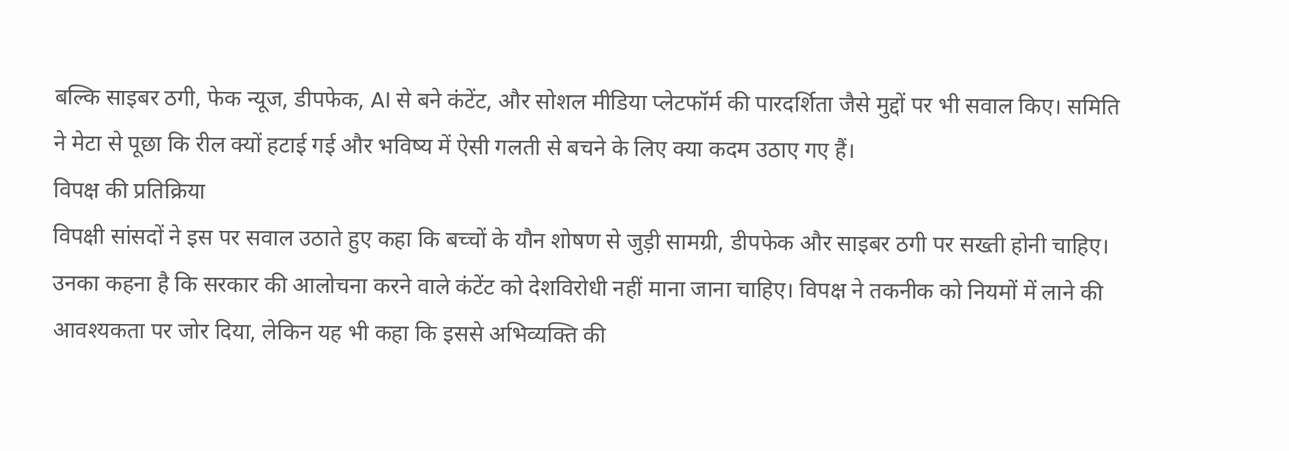बल्कि साइबर ठगी, फेक न्यूज, डीपफेक, AI से बने कंटेंट, और सोशल मीडिया प्लेटफॉर्म की पारदर्शिता जैसे मुद्दों पर भी सवाल किए। समिति ने मेटा से पूछा कि रील क्यों हटाई गई और भविष्य में ऐसी गलती से बचने के लिए क्या कदम उठाए गए हैं।
विपक्ष की प्रतिक्रिया
विपक्षी सांसदों ने इस पर सवाल उठाते हुए कहा कि बच्चों के यौन शोषण से जुड़ी सामग्री, डीपफेक और साइबर ठगी पर सख्ती होनी चाहिए। उनका कहना है कि सरकार की आलोचना करने वाले कंटेंट को देशविरोधी नहीं माना जाना चाहिए। विपक्ष ने तकनीक को नियमों में लाने की आवश्यकता पर जोर दिया, लेकिन यह भी कहा कि इससे अभिव्यक्ति की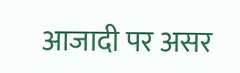आजादी पर असर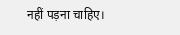नहीं पड़ना चाहिए।